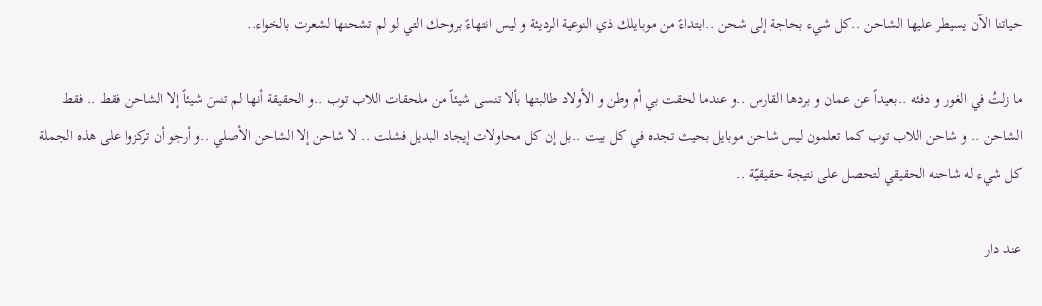حياتنا الآن يسيطر عليها الشاحن ..كل شيء بحاجة إلى شحن ..ابتداءً من موبايلك ذي النوعية الرديئة و ليس انتهاءً بروحك التي لو لم تشحنها لشعرت بالخواء..

ما زلتُ في الغور و دفئه ..بعيداً عن عمان و بردها القارس ..و عندما لحقت بي أم وطن و الأولاد طالبتها بألا تنسى شيئاً من ملحقات اللاب توب ..و الحقيقة أنها لم تنسَ شيئاً إلا الشاحن فقط .. فقط الشاحن .. و شاحن اللاب توب كما تعلمون ليس شاحن موبايل بحيث تجده في كل بيت ..بل إن كل محاولات إيجاد البديل فشلت .. لا شاحن إلا الشاحن الأصلي ..و أرجو أن تركزوا على هذه الجملة كل شيء له شاحنه الحقيقي لتحصل على نتيجة حقيقيّة ..

عند دار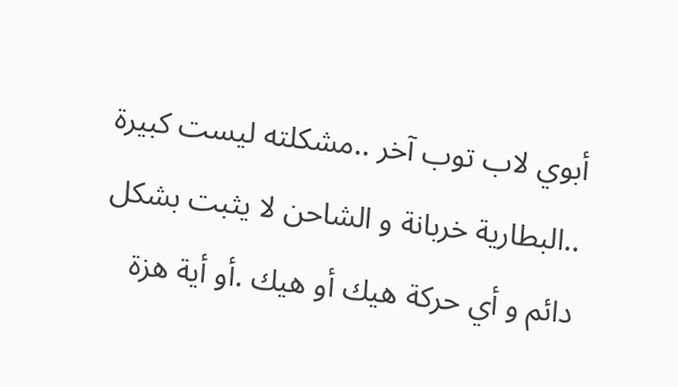أبوي لاب توب آخر ..مشكلته ليست كبيرة ..البطارية خربانة و الشاحن لا يثبت بشكل دائم و أي حركة هيك أو هيك .أو أية هزة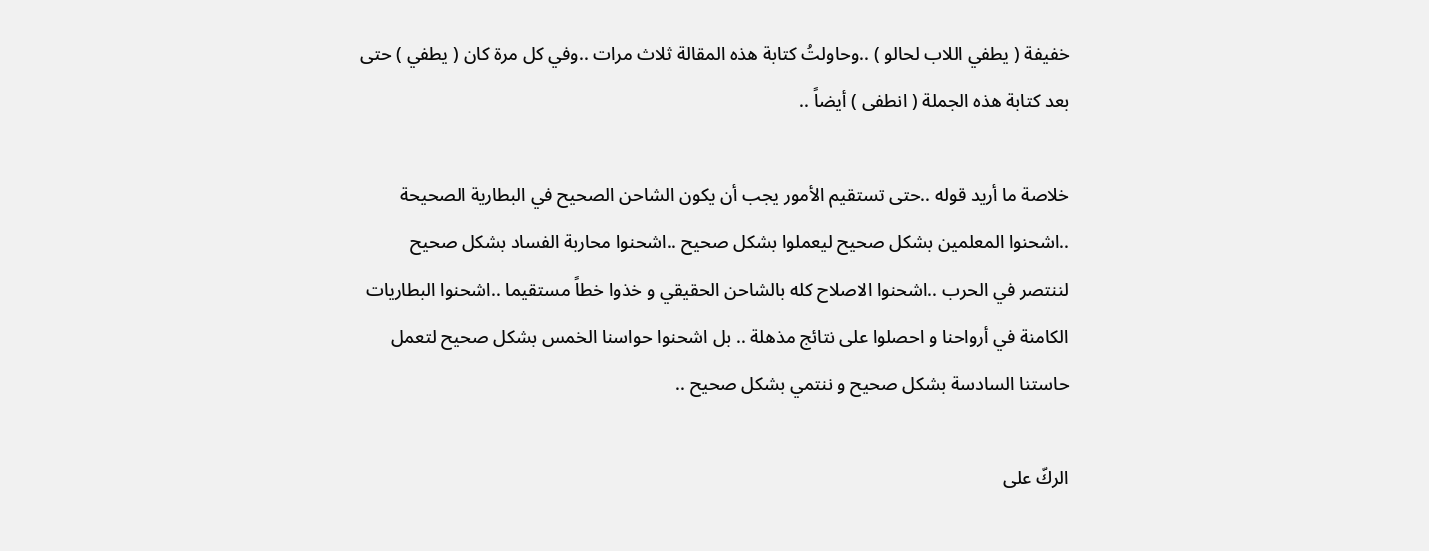خفيفة ( يطفي اللاب لحالو ) ..وحاولتُ كتابة هذه المقالة ثلاث مرات ..وفي كل مرة كان ( يطفي ) حتى بعد كتابة هذه الجملة ( انطفى ) أيضاً ..

خلاصة ما أريد قوله ..حتى تستقيم الأمور يجب أن يكون الشاحن الصحيح في البطارية الصحيحة ..اشحنوا المعلمين بشكل صحيح ليعملوا بشكل صحيح ..اشحنوا محاربة الفساد بشكل صحيح لننتصر في الحرب ..اشحنوا الاصلاح كله بالشاحن الحقيقي و خذوا خطاً مستقيما ..اشحنوا البطاريات الكامنة في أرواحنا و احصلوا على نتائج مذهلة .. بل اشحنوا حواسنا الخمس بشكل صحيح لتعمل حاستنا السادسة بشكل صحيح و ننتمي بشكل صحيح ..

الركّ على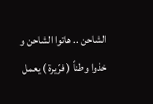الشاحن .. هاتوا الشاحن و خذوا وطناً ( فرّيرة ) يعمل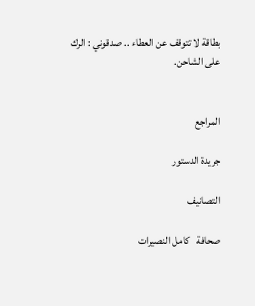بطاقة لا تتوقف عن العطاء .. صدقوني : الرك على الشاحن.


المراجع

جريدة الدستور

التصانيف

صحافة   كامل النصيرات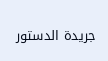جريدة الدستور